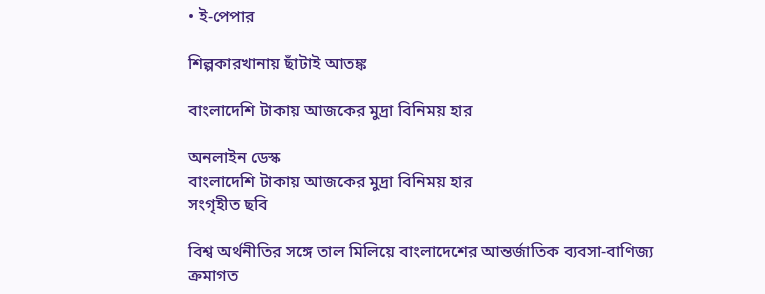• ই-পেপার

শিল্পকারখানায় ছাঁটাই আতঙ্ক

বাংলাদেশি টাকায় আজকের মুদ্রা বিনিময় হার

অনলাইন ডেস্ক
বাংলাদেশি টাকায় আজকের মুদ্রা বিনিময় হার
সংগৃহীত ছবি

বিশ্ব অর্থনীতির সঙ্গে তাল মিলিয়ে বাংলাদেশের আন্তর্জাতিক ব্যবসা-বাণিজ্য ক্রমাগত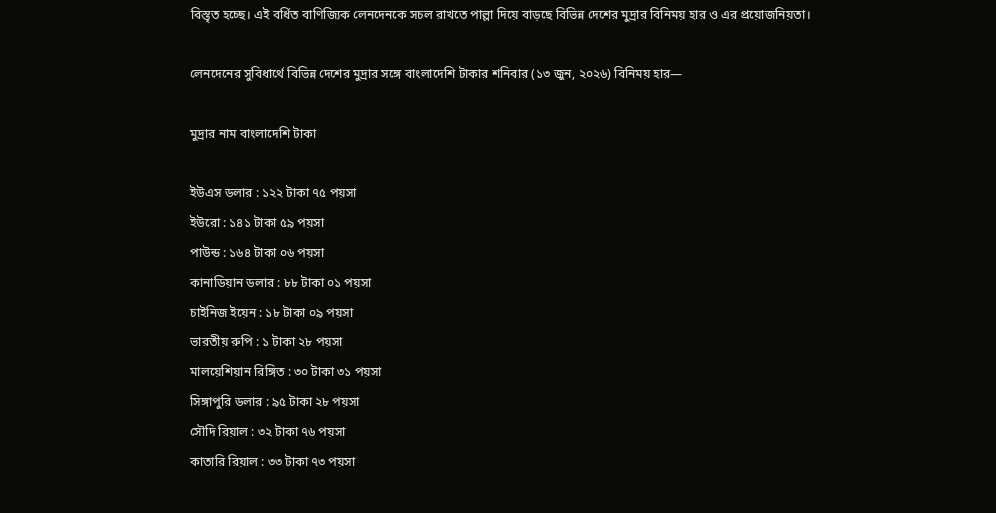বিস্তৃত হচ্ছে। এই বর্ধিত বাণিজ্যিক লেনদেনকে সচল রাখতে পাল্লা দিয়ে বাড়ছে বিভিন্ন দেশের মুদ্রার বিনিময় হার ও এর প্রয়োজনিয়তা।

লেনদেনের সুবিধার্থে বিভিন্ন দেশের মুদ্রার সঙ্গে বাংলাদেশি টাকার শনিবার (১৩ জুন, ২০২৬) বিনিময় হার—

মুদ্রার নাম বাংলাদেশি টাকা

ইউএস ডলার : ১২২ টাকা ৭৫ পয়সা
ইউরো : ১৪১ টাকা ৫৯ পয়সা
পাউন্ড : ১৬৪ টাকা ০৬ পয়সা
কানাডিয়ান ডলার : ৮৮ টাকা ০১ পয়সা
চাইনিজ ইয়েন : ১৮ টাকা ০৯ পয়সা
ভারতীয় রুপি : ১ টাকা ২৮ পয়সা
মালয়েশিয়ান রিঙ্গিত : ৩০ টাকা ৩১ পয়সা
সিঙ্গাপুরি ডলার : ৯৫ টাকা ২৮ পয়সা
সৌদি রিয়াল : ৩২ টাকা ৭৬ পয়সা
কাতারি রিয়াল : ৩৩ টাকা ৭৩ পয়সা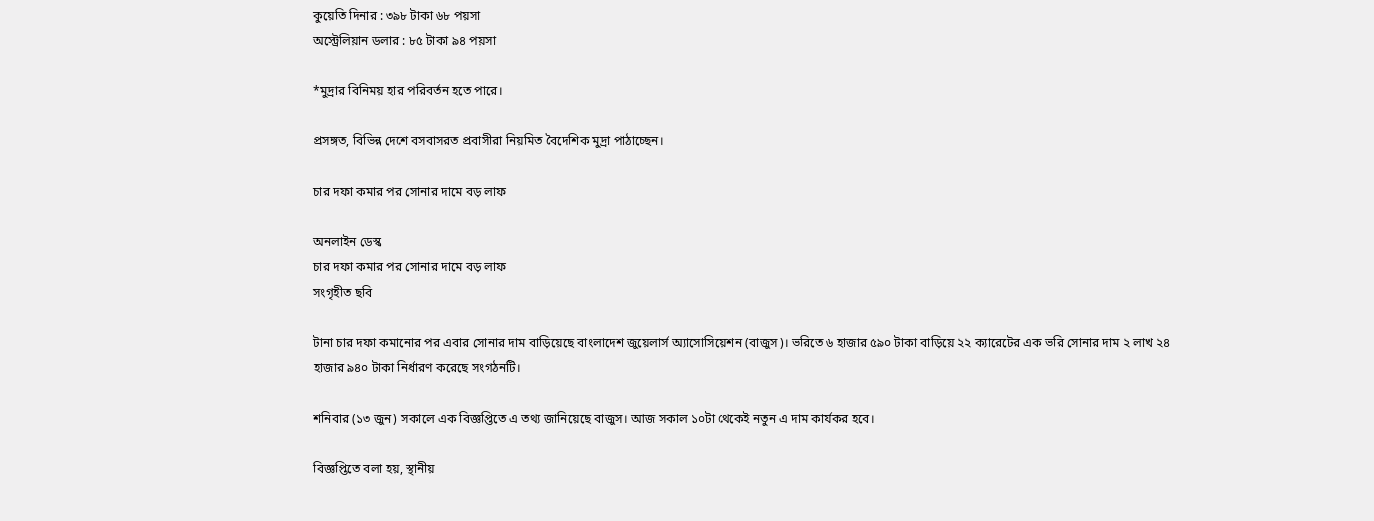কুয়েতি দিনার : ৩৯৮ টাকা ৬৮ পয়সা
অস্ট্রেলিয়ান ডলার : ৮৫ টাকা ৯৪ পয়সা

*মুদ্রার বিনিময় হার পরিবর্তন হতে পারে।

প্রসঙ্গত, বিভিন্ন দেশে বসবাসরত প্রবাসীরা নিয়মিত বৈদেশিক মুদ্রা পাঠাচ্ছেন।

চার দফা কমার পর সোনার দামে বড় লাফ

অনলাইন ডেস্ক
চার দফা কমার পর সোনার দামে বড় লাফ
সংগৃহীত ছবি

টানা চার দফা কমানোর পর এবার সোনার দাম বাড়িয়েছে বাংলাদেশ জুয়েলার্স অ্যাসোসিয়েশন (বাজুস)। ভরিতে ৬ হাজার ৫৯০ টাকা বাড়িয়ে ২২ ক্যারেটের এক ভরি সোনার দাম ২ লাখ ২৪ হাজার ৯৪০ টাকা নির্ধারণ করেছে সংগঠনটি।

শনিবার (১৩ জুন) সকালে এক বিজ্ঞপ্তিতে এ তথ্য জানিয়েছে বাজুস। আজ সকাল ১০টা থেকেই নতুন এ দাম কার্যকর হবে।

বিজ্ঞপ্তিতে বলা হয়, স্থানীয়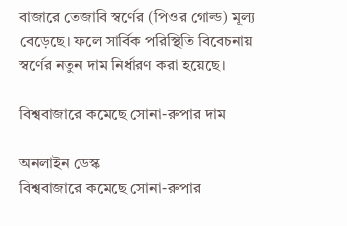বাজারে তেজাবি স্বর্ণের (পিওর গোল্ড) মূল্য বেড়েছে। ফলে সার্বিক পরিস্থিতি বিবেচনায় স্বর্ণের নতুন দাম নির্ধারণ করা হয়েছে।

বিশ্ববাজারে কমেছে সোনা-রুপার দাম

অনলাইন ডেস্ক
বিশ্ববাজারে কমেছে সোনা-রুপার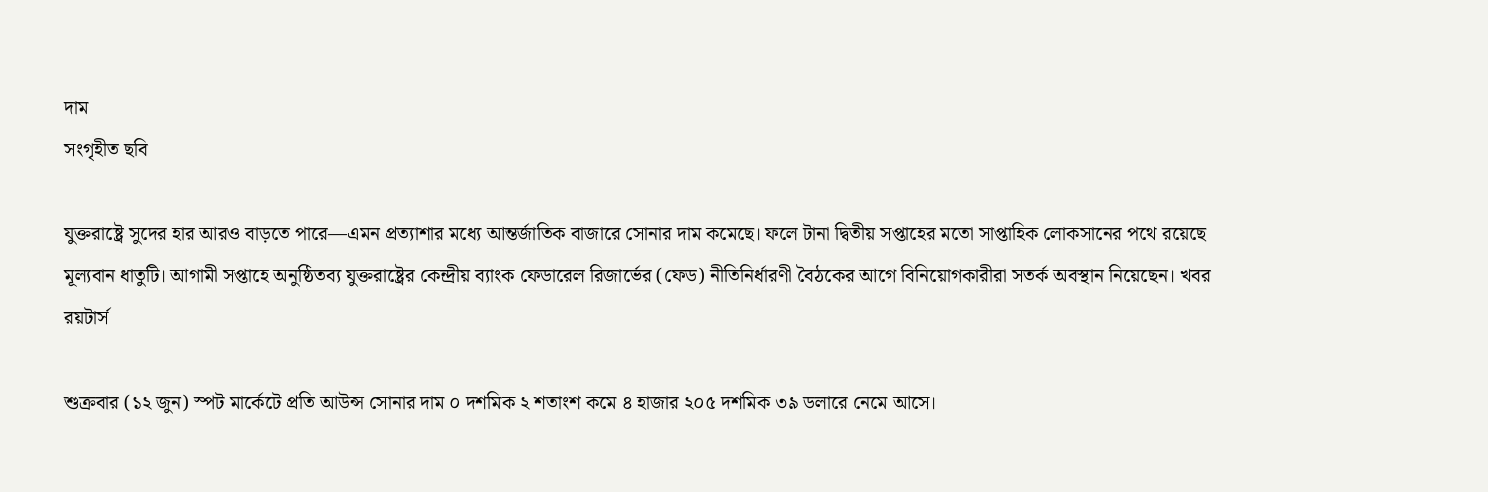দাম
সংগৃহীত ছবি

যুক্তরাষ্ট্রে সুদের হার আরও বাড়তে পারে—এমন প্রত্যাশার মধ্যে আন্তর্জাতিক বাজারে সোনার দাম কমেছে। ফলে টানা দ্বিতীয় সপ্তাহের মতো সাপ্তাহিক লোকসানের পথে রয়েছে মূল্যবান ধাতুটি। আগামী সপ্তাহে অনুষ্ঠিতব্য যুক্তরাষ্ট্রের কেন্দ্রীয় ব্যাংক ফেডারেল রিজার্ভের (ফেড) নীতিনির্ধারণী বৈঠকের আগে বিনিয়োগকারীরা সতর্ক অবস্থান নিয়েছেন। খবর রয়টার্স

শুক্রবার (১২ জুন) স্পট মার্কেটে প্রতি আউন্স সোনার দাম ০ দশমিক ২ শতাংশ কমে ৪ হাজার ২০৫ দশমিক ৩৯ ডলারে নেমে আসে।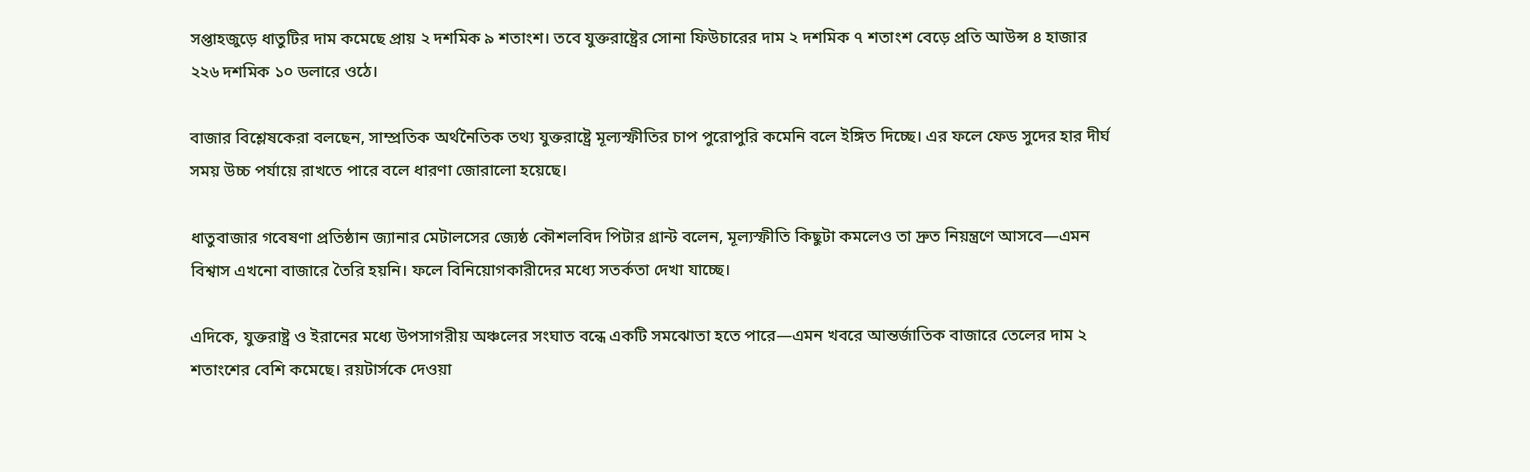সপ্তাহজুড়ে ধাতুটির দাম কমেছে প্রায় ২ দশমিক ৯ শতাংশ। তবে যুক্তরাষ্ট্রের সোনা ফিউচারের দাম ২ দশমিক ৭ শতাংশ বেড়ে প্রতি আউন্স ৪ হাজার ২২৬ দশমিক ১০ ডলারে ওঠে।

বাজার বিশ্লেষকেরা বলছেন, সাম্প্রতিক অর্থনৈতিক তথ্য যুক্তরাষ্ট্রে মূল্যস্ফীতির চাপ পুরোপুরি কমেনি বলে ইঙ্গিত দিচ্ছে। এর ফলে ফেড সুদের হার দীর্ঘ সময় উচ্চ পর্যায়ে রাখতে পারে বলে ধারণা জোরালো হয়েছে।

ধাতুবাজার গবেষণা প্রতিষ্ঠান জ্যানার মেটালসের জ্যেষ্ঠ কৌশলবিদ পিটার গ্রান্ট বলেন, মূল্যস্ফীতি কিছুটা কমলেও তা দ্রুত নিয়ন্ত্রণে আসবে—এমন বিশ্বাস এখনো বাজারে তৈরি হয়নি। ফলে বিনিয়োগকারীদের মধ্যে সতর্কতা দেখা যাচ্ছে।

এদিকে, যুক্তরাষ্ট্র ও ইরানের মধ্যে উপসাগরীয় অঞ্চলের সংঘাত বন্ধে একটি সমঝোতা হতে পারে—এমন খবরে আন্তর্জাতিক বাজারে তেলের দাম ২ শতাংশের বেশি কমেছে। রয়টার্সকে দেওয়া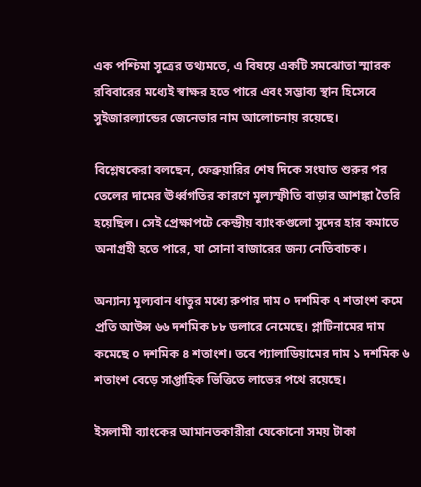এক পশ্চিমা সূত্রের তথ্যমতে, এ বিষয়ে একটি সমঝোতা স্মারক রবিবারের মধ্যেই স্বাক্ষর হতে পারে এবং সম্ভাব্য স্থান হিসেবে সুইজারল্যান্ডের জেনেভার নাম আলোচনায় রয়েছে।

বিশ্লেষকেরা বলছেন, ফেব্রুয়ারির শেষ দিকে সংঘাত শুরুর পর তেলের দামের ঊর্ধ্বগতির কারণে মূল্যস্ফীতি বাড়ার আশঙ্কা তৈরি হয়েছিল। সেই প্রেক্ষাপটে কেন্দ্রীয় ব্যাংকগুলো সুদের হার কমাতে অনাগ্রহী হতে পারে, যা সোনা বাজারের জন্য নেতিবাচক।

অন্যান্য মূল্যবান ধাতুর মধ্যে রুপার দাম ০ দশমিক ৭ শতাংশ কমে প্রতি আউন্স ৬৬ দশমিক ৮৮ ডলারে নেমেছে। প্লাটিনামের দাম কমেছে ০ দশমিক ৪ শতাংশ। তবে প্যালাডিয়ামের দাম ১ দশমিক ৬ শতাংশ বেড়ে সাপ্তাহিক ভিত্তিতে লাভের পথে রয়েছে।

ইসলামী ব্যাংকের আমানতকারীরা যেকোনো সময় টাকা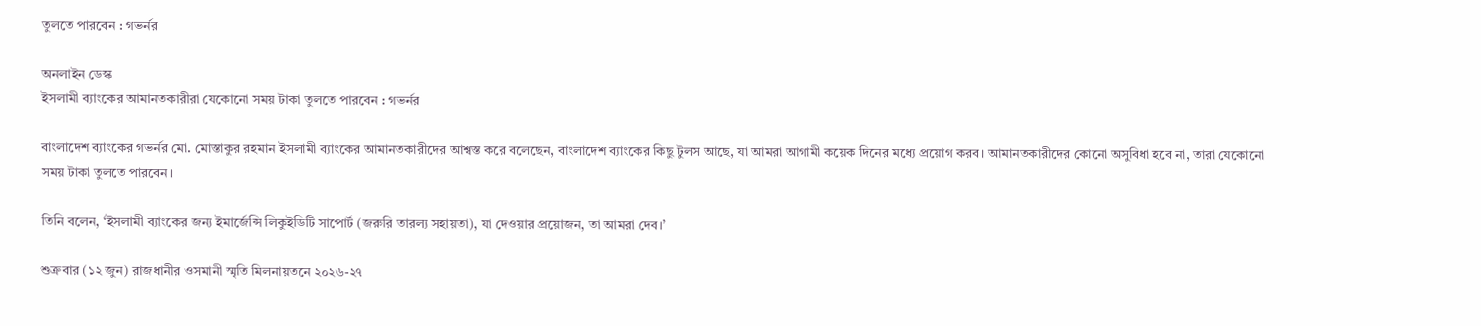তুলতে পারবেন : গভর্নর

অনলাইন ডেস্ক
ইসলামী ব্যাংকের আমানতকারীরা যেকোনো সময় টাকা তুলতে পারবেন : গভর্নর

বাংলাদেশ ব্যাংকের গভর্নর মো. মোস্তাকুর রহমান ইসলামী ব্যাংকের আমানতকারীদের আশ্বস্ত করে বলেছেন, বাংলাদেশ ব্যাংকের কিছু টুলস আছে, যা আমরা আগামী কয়েক দিনের মধ্যে প্রয়োগ করব। আমানতকারীদের কোনো অসুবিধা হবে না, তারা যেকোনো সময় টাকা তুলতে পারবেন।

তিনি বলেন, ‘ইসলামী ব্যাংকের জন্য ইমার্জেন্সি লিকুইডিটি সাপোর্ট (জরুরি তারল্য সহায়তা), যা দেওয়ার প্রয়োজন, তা আমরা দেব।’

শুক্রবার (১২ জুন) রাজধানীর ওসমানী স্মৃতি মিলনায়তনে ২০২৬-২৭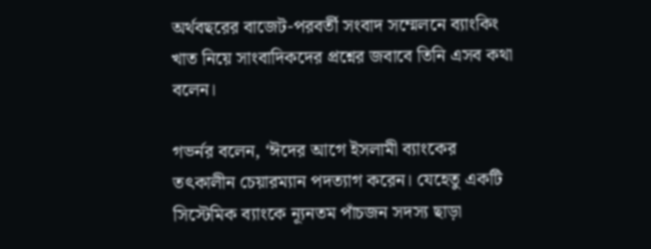অর্থবছরের বাজেট-পরবর্তী সংবাদ সম্মেলনে ব্যাংকিং খাত নিয়ে সাংবাদিকদের প্রশ্নের জবাবে তিনি এসব কথা বলেন।

গভর্নর বলেন, ‘ঈদের আগে ইসলামী ব্যাংকের তৎকালীন চেয়ারম্যান পদত্যাগ করেন। যেহেতু একটি সিস্টেমিক ব্যাংকে ন্যূনতম পাঁচজন সদস্য ছাড়া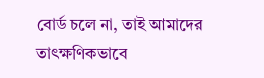বোর্ড চলে না, তাই আমাদের তাৎক্ষণিকভাবে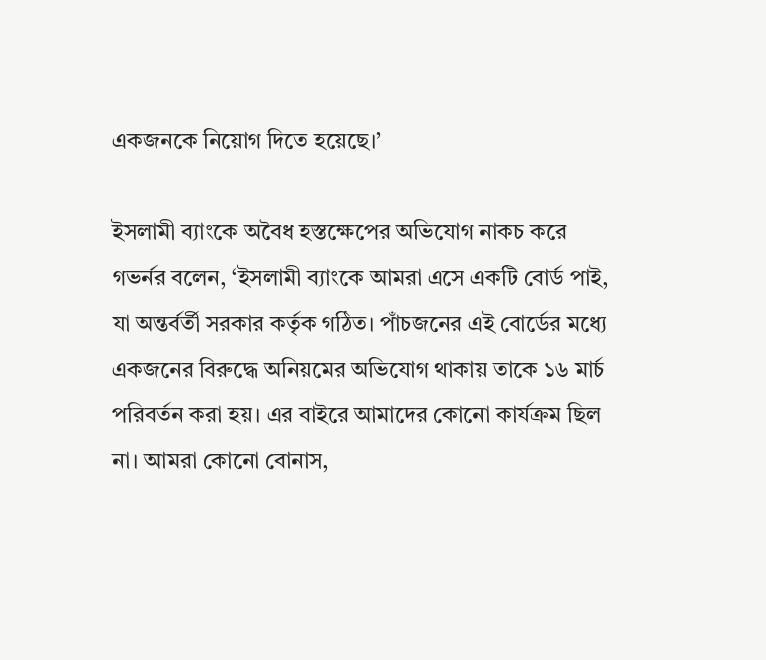একজনকে নিয়োগ দিতে হয়েছে।’

ইসলামী ব্যাংকে অবৈধ হস্তক্ষেপের অভিযোগ নাকচ করে গভর্নর বলেন, ‘ইসলামী ব্যাংকে আমরা এসে একটি বোর্ড পাই, যা অন্তর্বর্তী সরকার কর্তৃক গঠিত। পাঁচজনের এই বোর্ডের মধ্যে একজনের বিরুদ্ধে অনিয়মের অভিযোগ থাকায় তাকে ১৬ মার্চ পরিবর্তন করা হয়। এর বাইরে আমাদের কোনো কার্যক্রম ছিল না। আমরা কোনো বোনাস,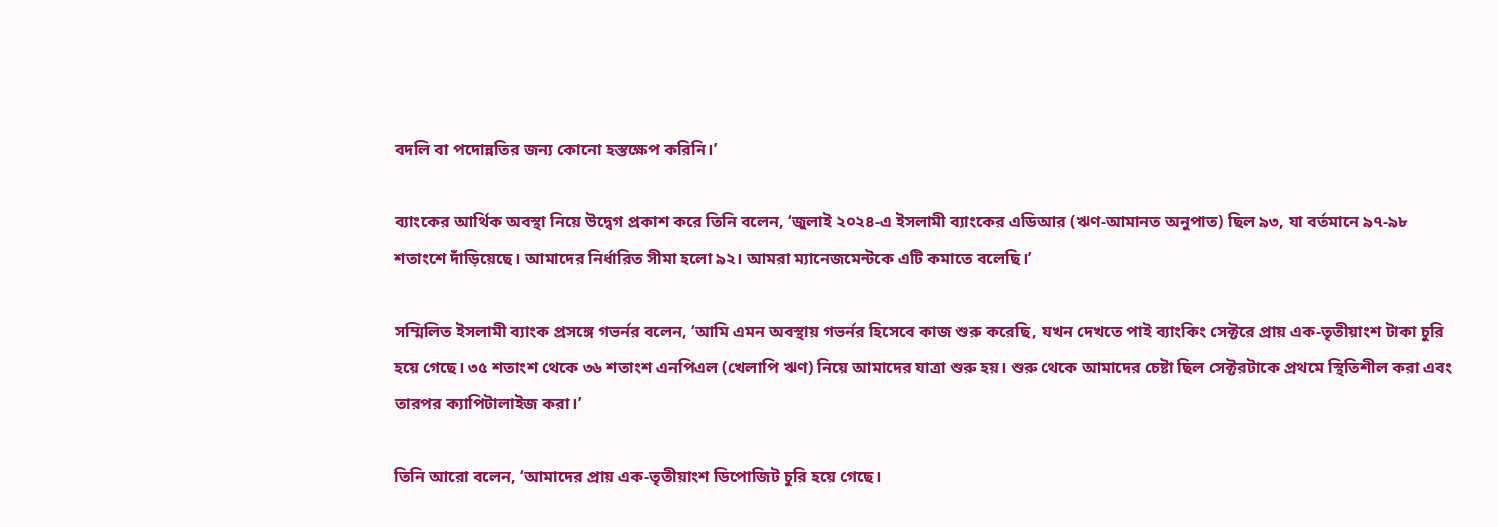বদলি বা পদোন্নতির জন্য কোনো হস্তক্ষেপ করিনি।’

ব্যাংকের আর্থিক অবস্থা নিয়ে উদ্বেগ প্রকাশ করে তিনি বলেন, ‘জুলাই ২০২৪-এ ইসলামী ব্যাংকের এডিআর (ঋণ-আমানত অনুপাত) ছিল ৯৩, যা বর্তমানে ৯৭-৯৮ শতাংশে দাঁড়িয়েছে। আমাদের নির্ধারিত সীমা হলো ৯২। আমরা ম্যানেজমেন্টকে এটি কমাতে বলেছি।’

সম্মিলিত ইসলামী ব্যাংক প্রসঙ্গে গভর্নর বলেন, ‘আমি এমন অবস্থায় গভর্নর হিসেবে কাজ শুরু করেছি, যখন দেখতে পাই ব্যাংকিং সেক্টরে প্রায় এক-তৃতীয়াংশ টাকা চুরি হয়ে গেছে। ৩৫ শতাংশ থেকে ৩৬ শতাংশ এনপিএল (খেলাপি ঋণ) নিয়ে আমাদের যাত্রা শুরু হয়। শুরু থেকে আমাদের চেষ্টা ছিল সেক্টরটাকে প্রথমে স্থিতিশীল করা এবং তারপর ক্যাপিটালাইজ করা।’

তিনি আরো বলেন, ‘আমাদের প্রায় এক-তৃতীয়াংশ ডিপোজিট চুরি হয়ে গেছে।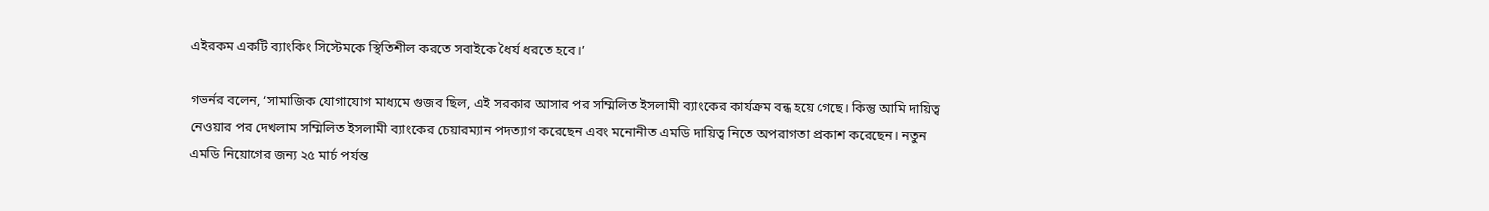এইরকম একটি ব্যাংকিং সিস্টেমকে স্থিতিশীল করতে সবাইকে ধৈর্য ধরতে হবে।’

গভর্নর বলেন, ‘সামাজিক যোগাযোগ মাধ্যমে গুজব ছিল, এই সরকার আসার পর সম্মিলিত ইসলামী ব্যাংকের কার্যক্রম বন্ধ হয়ে গেছে। কিন্তু আমি দায়িত্ব নেওয়ার পর দেখলাম সম্মিলিত ইসলামী ব্যাংকের চেয়ারম্যান পদত্যাগ করেছেন এবং মনোনীত এমডি দায়িত্ব নিতে অপরাগতা প্রকাশ করেছেন। নতুন এমডি নিয়োগের জন্য ২৫ মার্চ পর্যন্ত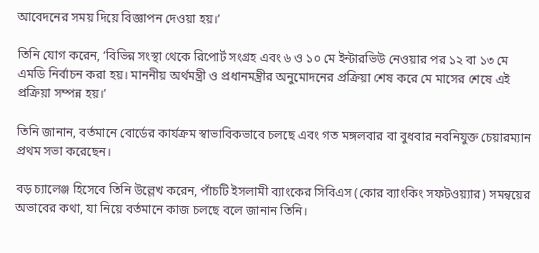আবেদনের সময় দিয়ে বিজ্ঞাপন দেওয়া হয়।’

তিনি যোগ করেন, ‘বিভিন্ন সংস্থা থেকে রিপোর্ট সংগ্রহ এবং ৬ ও ১০ মে ইন্টারভিউ নেওয়ার পর ১২ বা ১৩ মে এমডি নির্বাচন করা হয়। মাননীয় অর্থমন্ত্রী ও প্রধানমন্ত্রীর অনুমোদনের প্রক্রিয়া শেষ করে মে মাসের শেষে এই প্রক্রিয়া সম্পন্ন হয়।’

তিনি জানান, বর্তমানে বোর্ডের কার্যক্রম স্বাভাবিকভাবে চলছে এবং গত মঙ্গলবার বা বুধবার নবনিযুক্ত চেয়ারম্যান প্রথম সভা করেছেন।

বড় চ্যালেঞ্জ হিসেবে তিনি উল্লেখ করেন, পাঁচটি ইসলামী ব্যাংকের সিবিএস (কোর ব্যাংকিং সফটওয়্যার) সমন্বয়ের অভাবের কথা, যা নিয়ে বর্তমানে কাজ চলছে বলে জানান তিনি।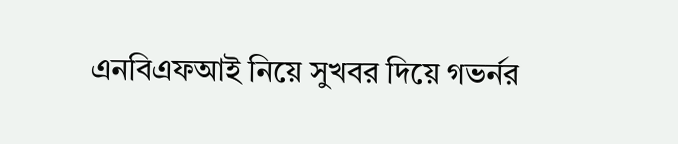এনবিএফআই নিয়ে সুখবর দিয়ে গভর্নর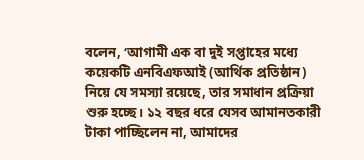বলেন, ‘আগামী এক বা দুই সপ্তাহের মধ্যে কয়েকটি এনবিএফআই (আর্থিক প্রতিষ্ঠান) নিয়ে যে সমস্যা রয়েছে, তার সমাধান প্রক্রিয়া শুরু হচ্ছে। ১২ বছর ধরে যেসব আমানতকারী টাকা পাচ্ছিলেন না, আমাদের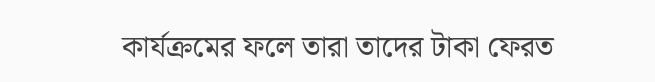কার্যক্রমের ফলে তারা তাদের টাকা ফেরত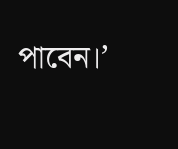পাবেন।’